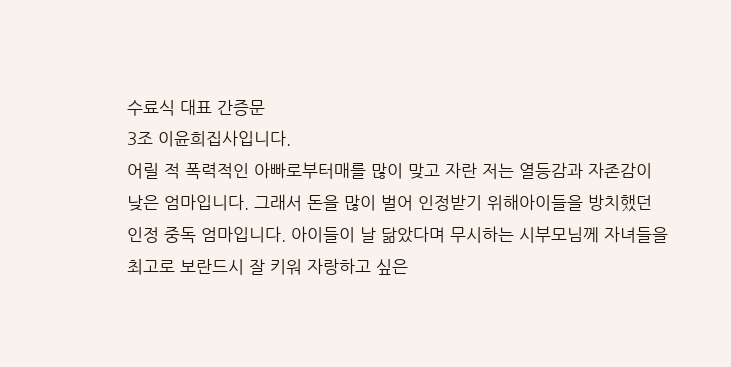수료식 대표 간증문
3조 이윤희집사입니다.
어릴 적 폭력적인 아빠로부터매를 많이 맞고 자란 저는 열등감과 자존감이 낮은 엄마입니다. 그래서 돈을 많이 벌어 인정받기 위해아이들을 방치했던 인정 중독 엄마입니다. 아이들이 날 닮았다며 무시하는 시부모님께 자녀들을 최고로 보란드시 잘 키워 자랑하고 싶은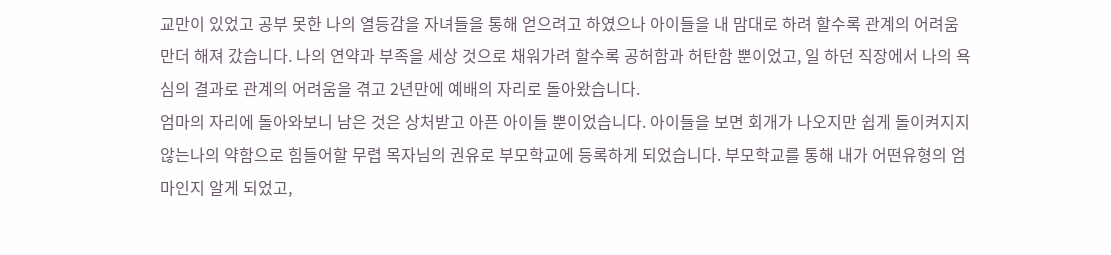교만이 있었고 공부 못한 나의 열등감을 자녀들을 통해 얻으려고 하였으나 아이들을 내 맘대로 하려 할수록 관계의 어려움만더 해져 갔습니다. 나의 연약과 부족을 세상 것으로 채워가려 할수록 공허함과 허탄함 뿐이었고, 일 하던 직장에서 나의 욕심의 결과로 관계의 어려움을 겪고 2년만에 예배의 자리로 돌아왔습니다.
엄마의 자리에 돌아와보니 남은 것은 상처받고 아픈 아이들 뿐이었습니다. 아이들을 보면 회개가 나오지만 쉽게 돌이켜지지 않는나의 약함으로 힘들어할 무렵 목자님의 권유로 부모학교에 등록하게 되었습니다. 부모학교를 통해 내가 어떤유형의 엄마인지 알게 되었고,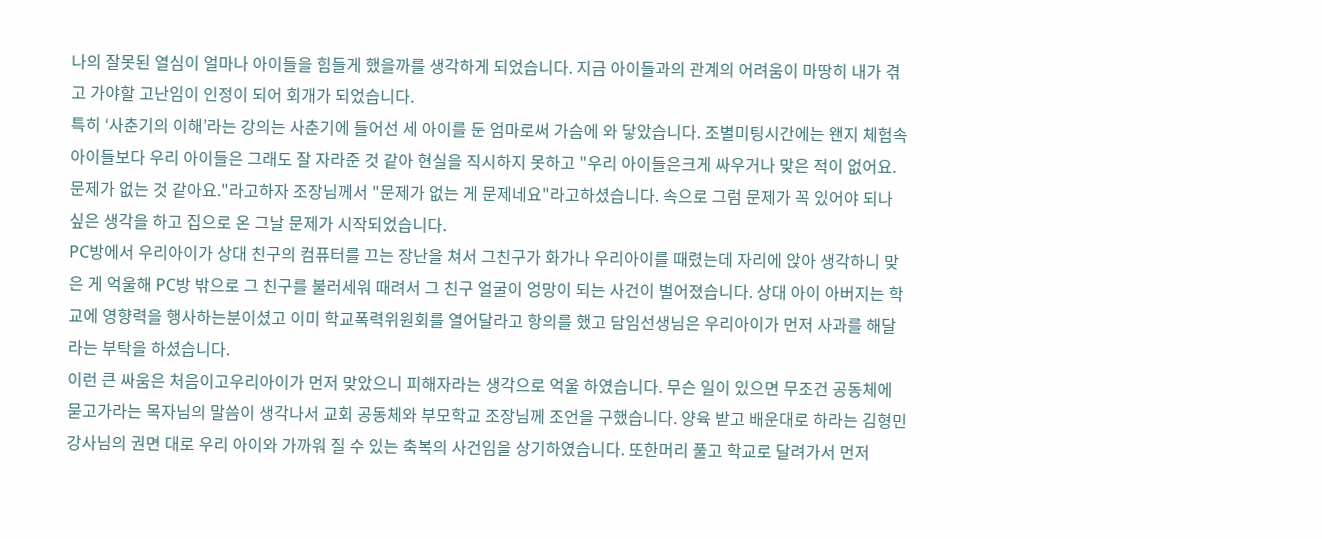나의 잘못된 열심이 얼마나 아이들을 힘들게 했을까를 생각하게 되었습니다. 지금 아이들과의 관계의 어려움이 마땅히 내가 겪고 가야할 고난임이 인정이 되어 회개가 되었습니다.
특히 ‘사춘기의 이해’라는 강의는 사춘기에 들어선 세 아이를 둔 엄마로써 가슴에 와 닿았습니다. 조별미팅시간에는 왠지 체험속 아이들보다 우리 아이들은 그래도 잘 자라준 것 같아 현실을 직시하지 못하고 "우리 아이들은크게 싸우거나 맞은 적이 없어요. 문제가 없는 것 같아요."라고하자 조장님께서 "문제가 없는 게 문제네요"라고하셨습니다. 속으로 그럼 문제가 꼭 있어야 되나 싶은 생각을 하고 집으로 온 그날 문제가 시작되었습니다.
PC방에서 우리아이가 상대 친구의 컴퓨터를 끄는 장난을 쳐서 그친구가 화가나 우리아이를 때렸는데 자리에 앉아 생각하니 맞은 게 억울해 PC방 밖으로 그 친구를 불러세워 때려서 그 친구 얼굴이 엉망이 되는 사건이 벌어졌습니다. 상대 아이 아버지는 학교에 영향력을 행사하는분이셨고 이미 학교폭력위원회를 열어달라고 항의를 했고 담임선생님은 우리아이가 먼저 사과를 해달라는 부탁을 하셨습니다.
이런 큰 싸움은 처음이고우리아이가 먼저 맞았으니 피해자라는 생각으로 억울 하였습니다. 무슨 일이 있으면 무조건 공동체에 묻고가라는 목자님의 말씀이 생각나서 교회 공동체와 부모학교 조장님께 조언을 구했습니다. 양육 받고 배운대로 하라는 김형민 강사님의 권면 대로 우리 아이와 가까워 질 수 있는 축복의 사건임을 상기하였습니다. 또한머리 풀고 학교로 달려가서 먼저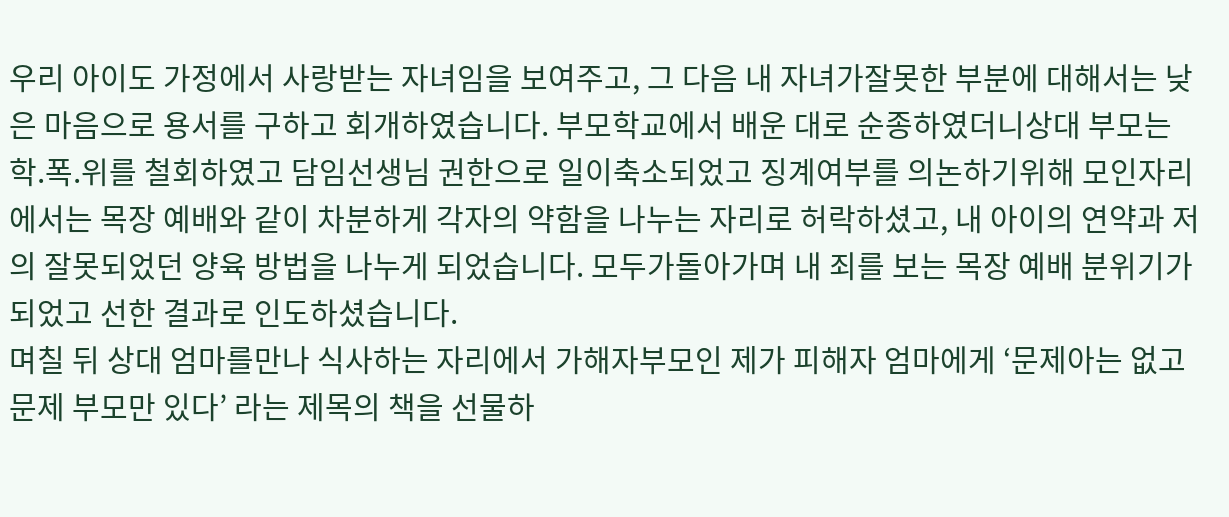우리 아이도 가정에서 사랑받는 자녀임을 보여주고, 그 다음 내 자녀가잘못한 부분에 대해서는 낮은 마음으로 용서를 구하고 회개하였습니다. 부모학교에서 배운 대로 순종하였더니상대 부모는 학.폭.위를 철회하였고 담임선생님 권한으로 일이축소되었고 징계여부를 의논하기위해 모인자리에서는 목장 예배와 같이 차분하게 각자의 약함을 나누는 자리로 허락하셨고, 내 아이의 연약과 저의 잘못되었던 양육 방법을 나누게 되었습니다. 모두가돌아가며 내 죄를 보는 목장 예배 분위기가 되었고 선한 결과로 인도하셨습니다.
며칠 뒤 상대 엄마를만나 식사하는 자리에서 가해자부모인 제가 피해자 엄마에게 ‘문제아는 없고 문제 부모만 있다’ 라는 제목의 책을 선물하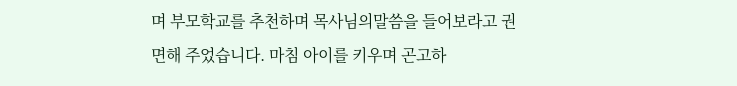며 부모학교를 추천하며 목사님의말씀을 들어보라고 권면해 주었습니다. 마침 아이를 키우며 곤고하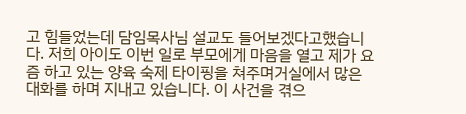고 힘들었는데 담임목사님 설교도 들어보겠다고했습니다. 저희 아이도 이번 일로 부모에게 마음을 열고 제가 요즘 하고 있는 양육 숙제 타이핑을 쳐주며거실에서 많은 대화를 하며 지내고 있습니다. 이 사건을 겪으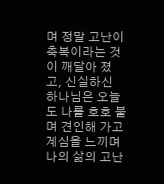며 정말 고난이 축복이라는 것이 깨달아 졌고, 신실하신 하나님은 오늘도 나를 호호 불며 견인해 가고 계심을 느끼며 나의 삶의 고난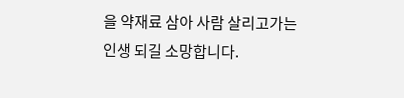을 약재료 삼아 사람 살리고가는 인생 되길 소망합니다.